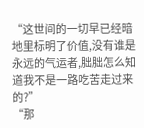“这世间的一切早已经暗地里标明了价值,没有谁是永远的气运者,朏朏怎么知道我不是一路吃苦走过来的?”
“那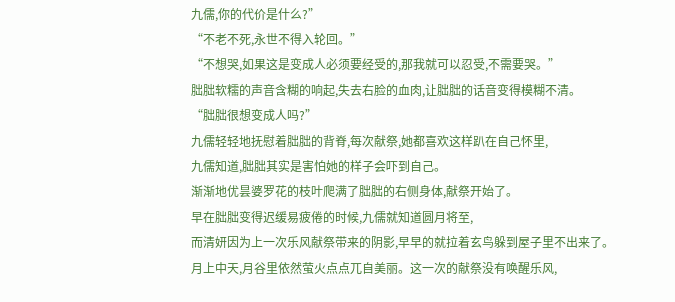九儒,你的代价是什么?”
“不老不死,永世不得入轮回。”
“不想哭,如果这是变成人必须要经受的,那我就可以忍受,不需要哭。”
朏朏软糯的声音含糊的响起,失去右脸的血肉,让朏朏的话音变得模糊不清。
“朏朏很想变成人吗?”
九儒轻轻地抚慰着朏朏的背脊,每次献祭,她都喜欢这样趴在自己怀里,
九儒知道,朏朏其实是害怕她的样子会吓到自己。
渐渐地优昙婆罗花的枝叶爬满了朏朏的右侧身体,献祭开始了。
早在朏朏变得迟缓易疲倦的时候,九儒就知道圆月将至,
而清妍因为上一次乐风献祭带来的阴影,早早的就拉着玄鸟躲到屋子里不出来了。
月上中天,月谷里依然萤火点点兀自美丽。这一次的献祭没有唤醒乐风,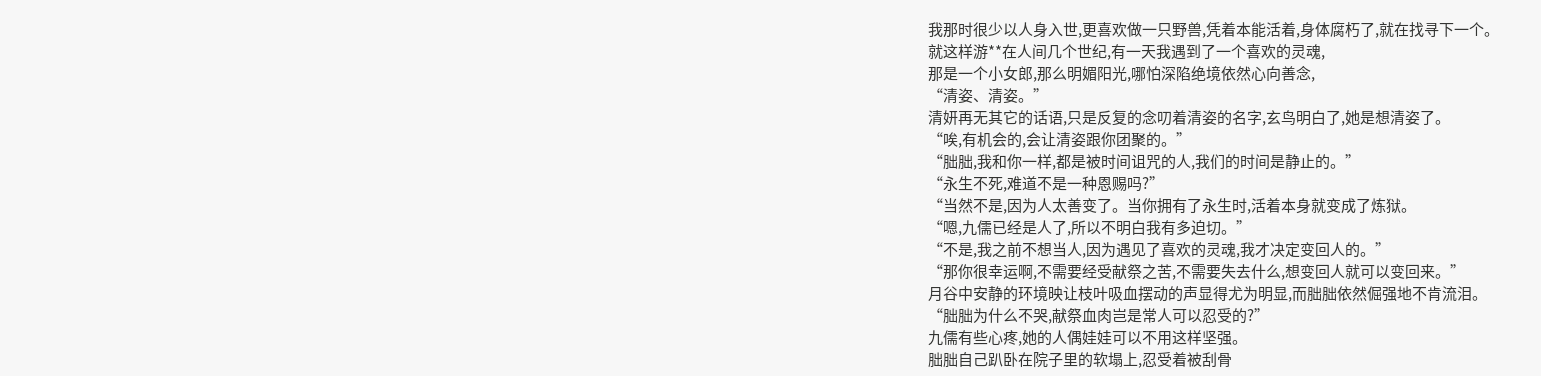我那时很少以人身入世,更喜欢做一只野兽,凭着本能活着,身体腐朽了,就在找寻下一个。
就这样游**在人间几个世纪,有一天我遇到了一个喜欢的灵魂,
那是一个小女郎,那么明媚阳光,哪怕深陷绝境依然心向善念,
“清姿、清姿。”
清妍再无其它的话语,只是反复的念叨着清姿的名字,玄鸟明白了,她是想清姿了。
“唉,有机会的,会让清姿跟你团聚的。”
“朏朏,我和你一样,都是被时间诅咒的人,我们的时间是静止的。”
“永生不死,难道不是一种恩赐吗?”
“当然不是,因为人太善变了。当你拥有了永生时,活着本身就变成了炼狱。
“嗯,九儒已经是人了,所以不明白我有多迫切。”
“不是,我之前不想当人,因为遇见了喜欢的灵魂,我才决定变回人的。”
“那你很幸运啊,不需要经受献祭之苦,不需要失去什么,想变回人就可以变回来。”
月谷中安静的环境映让枝叶吸血摆动的声显得尤为明显,而朏朏依然倔强地不肯流泪。
“朏朏为什么不哭,献祭血肉岂是常人可以忍受的?”
九儒有些心疼,她的人偶娃娃可以不用这样坚强。
朏朏自己趴卧在院子里的软塌上,忍受着被刮骨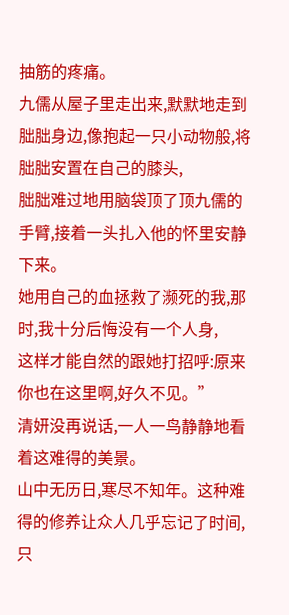抽筋的疼痛。
九儒从屋子里走出来,默默地走到朏朏身边,像抱起一只小动物般,将朏朏安置在自己的膝头,
朏朏难过地用脑袋顶了顶九儒的手臂,接着一头扎入他的怀里安静下来。
她用自己的血拯救了濒死的我,那时,我十分后悔没有一个人身,
这样才能自然的跟她打招呼:原来你也在这里啊,好久不见。”
清妍没再说话,一人一鸟静静地看着这难得的美景。
山中无历日,寒尽不知年。这种难得的修养让众人几乎忘记了时间,
只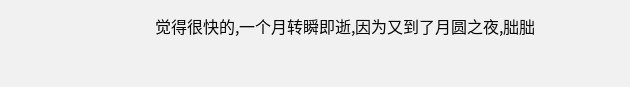觉得很快的,一个月转瞬即逝,因为又到了月圆之夜,朏朏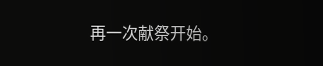再一次献祭开始。